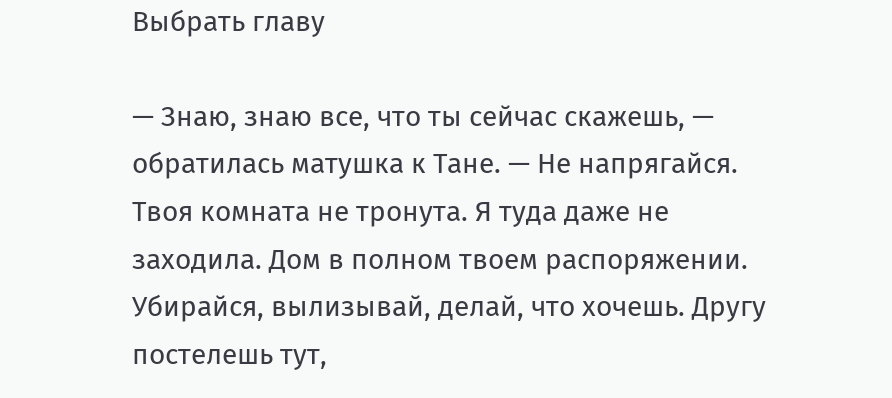Выбрать главу

— Знаю, знаю все, что ты сейчас скажешь, — обратилась матушка к Тане. — Не напрягайся. Твоя комната не тронута. Я туда даже не заходила. Дом в полном твоем распоряжении. Убирайся, вылизывай, делай, что хочешь. Другу постелешь тут,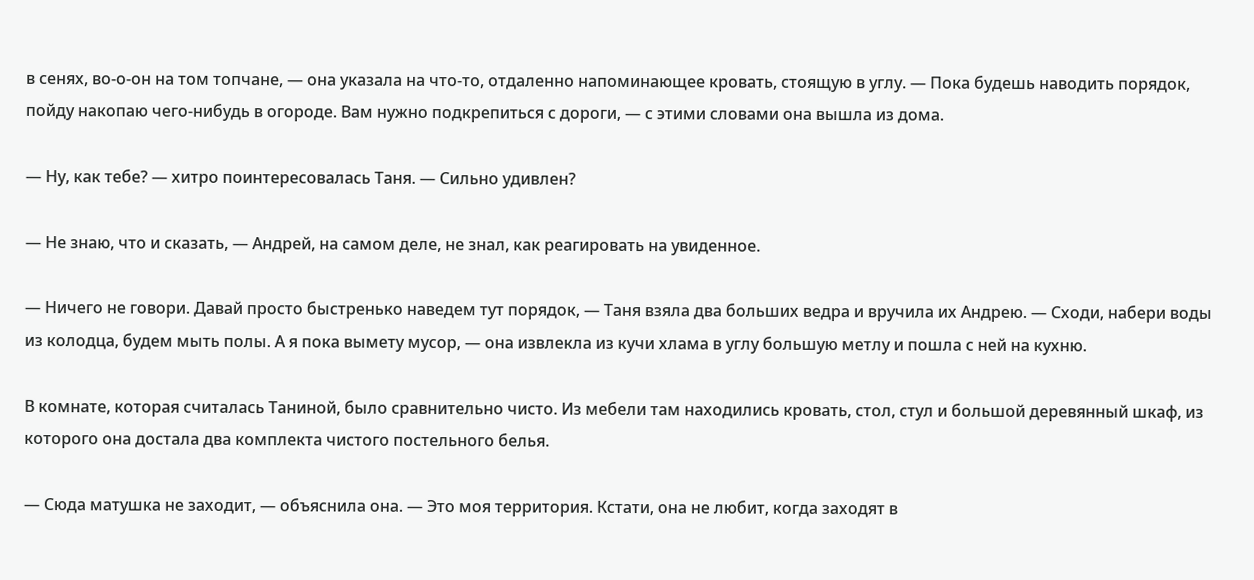в сенях, во-о-он на том топчане, — она указала на что-то, отдаленно напоминающее кровать, стоящую в углу. — Пока будешь наводить порядок, пойду накопаю чего-нибудь в огороде. Вам нужно подкрепиться с дороги, — с этими словами она вышла из дома.

— Ну, как тебе? — хитро поинтересовалась Таня. — Сильно удивлен?

— Не знаю, что и сказать, — Андрей, на самом деле, не знал, как реагировать на увиденное.

— Ничего не говори. Давай просто быстренько наведем тут порядок, — Таня взяла два больших ведра и вручила их Андрею. — Сходи, набери воды из колодца, будем мыть полы. А я пока вымету мусор, — она извлекла из кучи хлама в углу большую метлу и пошла с ней на кухню.

В комнате, которая считалась Таниной, было сравнительно чисто. Из мебели там находились кровать, стол, стул и большой деревянный шкаф, из которого она достала два комплекта чистого постельного белья.

— Сюда матушка не заходит, — объяснила она. — Это моя территория. Кстати, она не любит, когда заходят в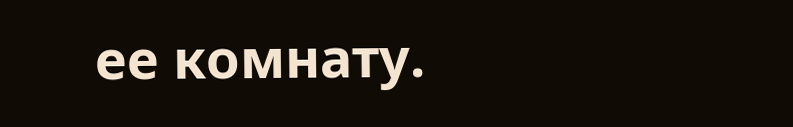ее комнату.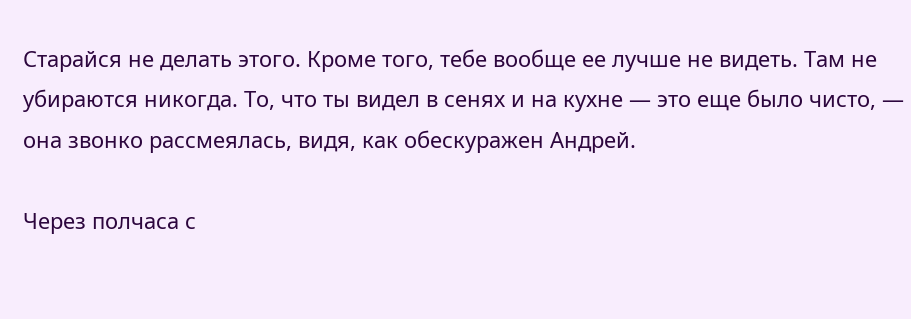Старайся не делать этого. Кроме того, тебе вообще ее лучше не видеть. Там не убираются никогда. То, что ты видел в сенях и на кухне — это еще было чисто, — она звонко рассмеялась, видя, как обескуражен Андрей.

Через полчаса с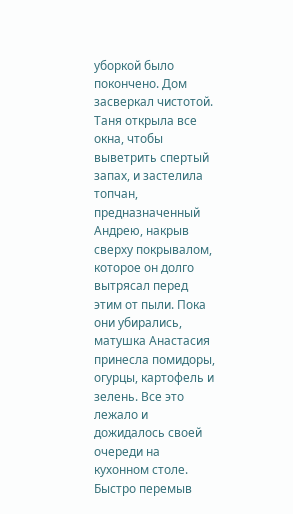уборкой было покончено. Дом засверкал чистотой. Таня открыла все окна, чтобы выветрить спертый запах, и застелила топчан, предназначенный Андрею, накрыв сверху покрывалом, которое он долго вытрясал перед этим от пыли. Пока они убирались, матушка Анастасия принесла помидоры, огурцы, картофель и зелень. Все это лежало и дожидалось своей очереди на кухонном столе. Быстро перемыв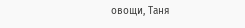овощи, Таня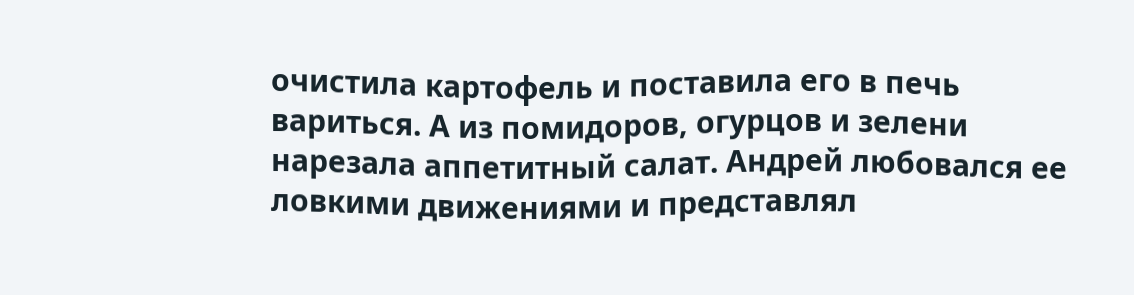очистила картофель и поставила его в печь вариться. А из помидоров, огурцов и зелени нарезала аппетитный салат. Андрей любовался ее ловкими движениями и представлял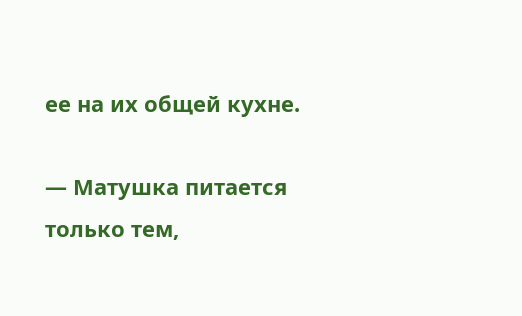ее на их общей кухне.

— Матушка питается только тем,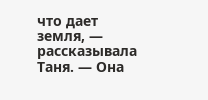что дает земля, — рассказывала Таня. — Она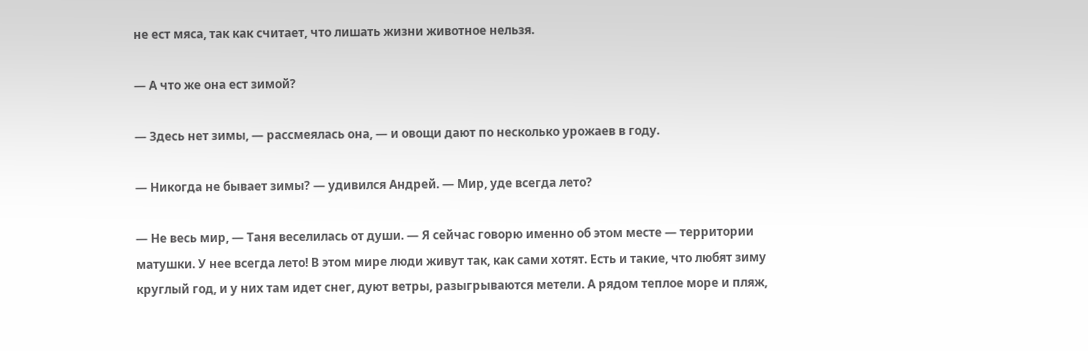не ест мяса, так как считает, что лишать жизни животное нельзя.

— А что же она ест зимой?

— Здесь нет зимы, — рассмеялась она, — и овощи дают по несколько урожаев в году.

— Никогда не бывает зимы? — удивился Андрей. — Мир, уде всегда лето?

— Не весь мир, — Таня веселилась от души. — Я сейчас говорю именно об этом месте — территории матушки. У нее всегда лето! В этом мире люди живут так, как сами хотят. Есть и такие, что любят зиму круглый год, и у них там идет снег, дуют ветры, разыгрываются метели. А рядом теплое море и пляж,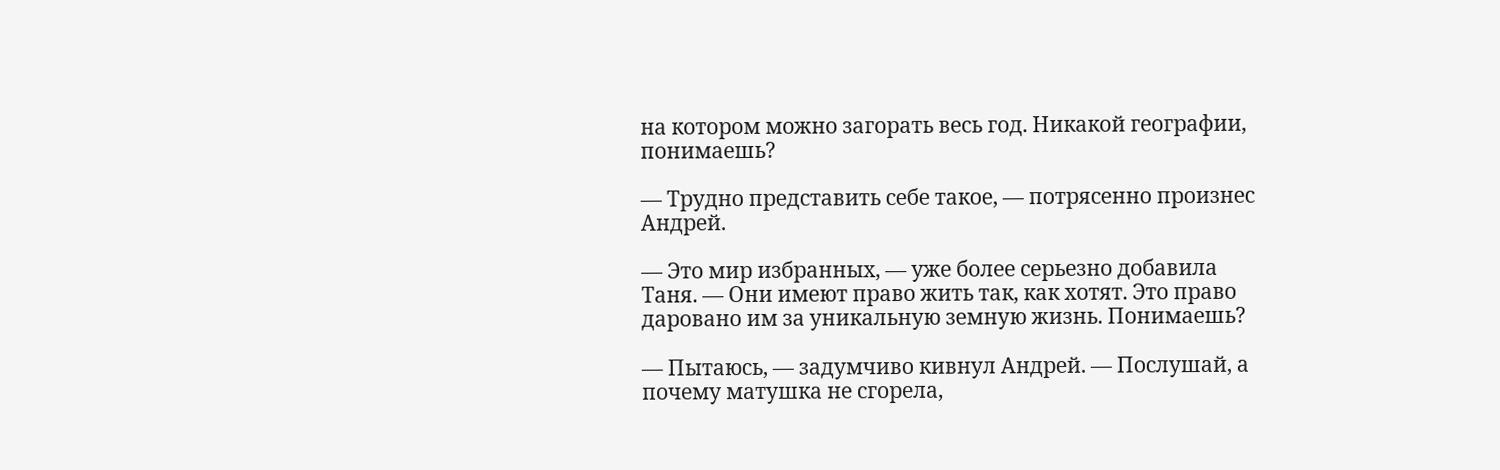на котором можно загорать весь год. Никакой географии, понимаешь?

— Трудно представить себе такое, — потрясенно произнес Андрей.

— Это мир избранных, — уже более серьезно добавила Таня. — Они имеют право жить так, как хотят. Это право даровано им за уникальную земную жизнь. Понимаешь?

— Пытаюсь, — задумчиво кивнул Андрей. — Послушай, а почему матушка не сгорела,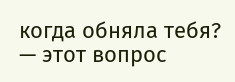когда обняла тебя? — этот вопрос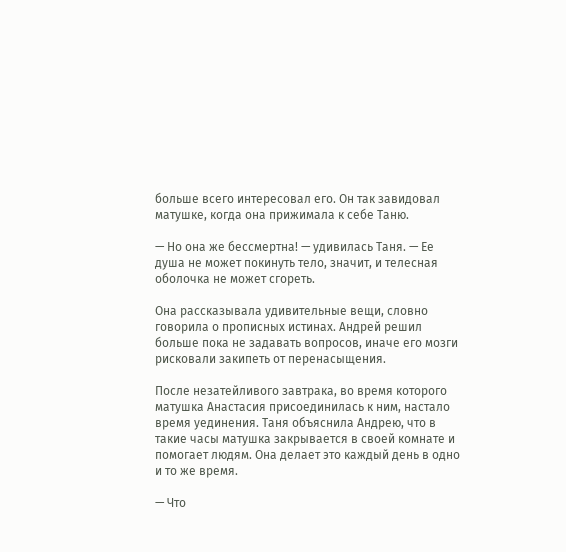больше всего интересовал его. Он так завидовал матушке, когда она прижимала к себе Таню.

— Но она же бессмертна! — удивилась Таня. — Ее душа не может покинуть тело, значит, и телесная оболочка не может сгореть.

Она рассказывала удивительные вещи, словно говорила о прописных истинах. Андрей решил больше пока не задавать вопросов, иначе его мозги рисковали закипеть от перенасыщения.

После незатейливого завтрака, во время которого матушка Анастасия присоединилась к ним, настало время уединения. Таня объяснила Андрею, что в такие часы матушка закрывается в своей комнате и помогает людям. Она делает это каждый день в одно и то же время.

— Что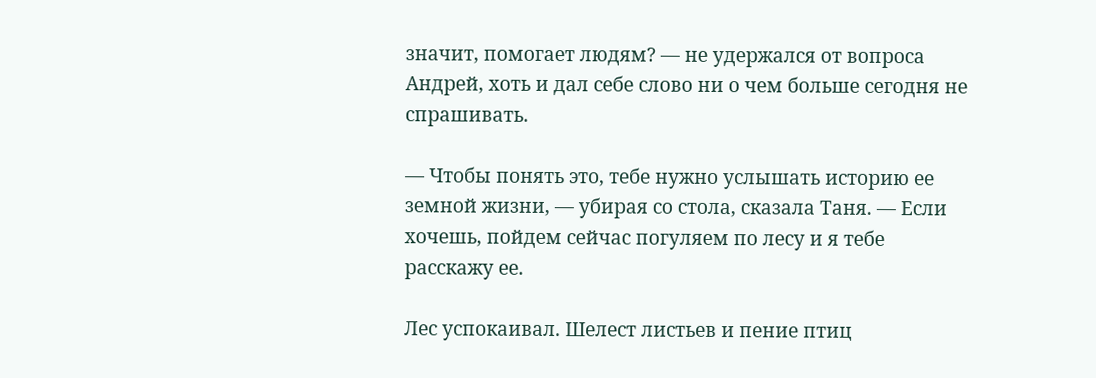значит, помогает людям? — не удержался от вопроса Андрей, хоть и дал себе слово ни о чем больше сегодня не спрашивать.

— Чтобы понять это, тебе нужно услышать историю ее земной жизни, — убирая со стола, сказала Таня. — Если хочешь, пойдем сейчас погуляем по лесу и я тебе расскажу ее.

Лес успокаивал. Шелест листьев и пение птиц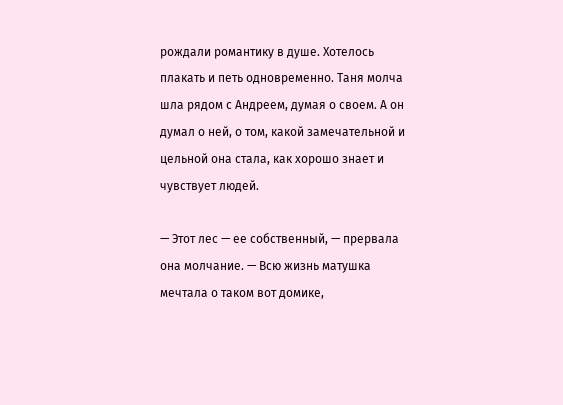рождали романтику в душе. Хотелось плакать и петь одновременно. Таня молча шла рядом с Андреем, думая о своем. А он думал о ней, о том, какой замечательной и цельной она стала, как хорошо знает и чувствует людей.

— Этот лес — ее собственный, — прервала она молчание. — Всю жизнь матушка мечтала о таком вот домике,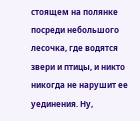стоящем на полянке посреди небольшого лесочка, где водятся звери и птицы, и никто никогда не нарушит ее уединения. Ну,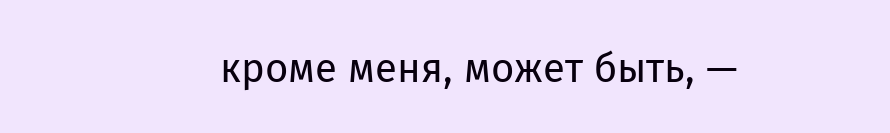кроме меня, может быть, —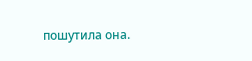пошутила она.